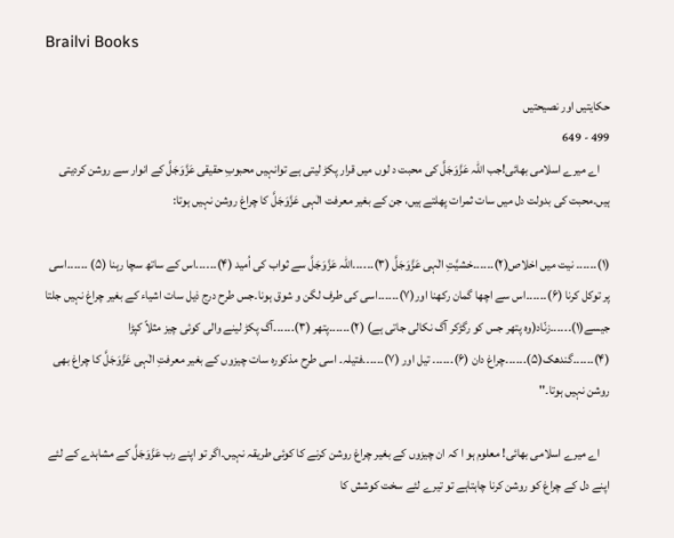Brailvi Books

حکایتیں اور نصیحتیں
499 - 649
    اے میرے اسلامی بھائی!جب اللہ عَزَّوَجَلَّ کی محبت د لوں میں قرار پکڑ لیتی ہے توانہیں محبوبِ حقیقی عَزَّوَجَلَّ کے انوار سے روشن کردیتی ہیں۔محبت کی بدولت دل میں سات ثمرات پھلتے ہیں، جن کے بغیر معرفت الٰہی عَزَّوَجَلَّ کا چراغ روشن نہیں ہوتا:

(۱)۔۔۔۔۔۔ نیت میں اخلاص(۲)۔۔۔۔۔۔خشیَّتِ الٰہی عَزَّوَجَلَّ (۳)۔۔۔۔۔۔اللہ عَزَّوَجَلَّ سے ثواب کی اُمید (۴)۔۔۔۔۔۔اس کے ساتھ سچا رہنا (۵) ۔۔۔۔۔۔اسی پر توکل کرنا (۶)۔۔۔۔۔۔اس سے اچھا گمان رکھنا اور(۷)۔۔۔۔۔۔اسی کی طرف لگن و شوق ہونا۔جس طرح درج ذیل سات اشیاء کے بغیر چراغ نہیں جلتا جیسے(۱)۔۔۔۔۔۔زنّاد(وہ پتھر جس کو رگڑکر آگ نکالی جاتی ہے) (۲)۔۔۔۔۔۔پتھر (۳)۔۔۔۔۔۔آگ پکڑ لینے والی کوئی چیز مثلاً کپڑا (۴)۔۔۔۔۔۔گندھک(۵)۔۔۔۔۔۔چراغ دان (۶)۔۔۔۔۔۔ تیل اور (۷)۔۔۔۔۔۔فتیلہ۔ اسی طرح مذکورہ سات چیزوں کے بغیر معرفتِ الٰہی عَزَّوَجَلَّ کا چراغ بھی روشن نہیں ہوتا۔''

    اے میرے اسلامی بھائی! معلوم ہو ا کہ ان چیزوں کے بغیر چراغ روشن کرنے کا کوئی طریقہ نہیں۔اگر تو اپنے رب عَزَّوَجَلَّ کے مشاہدے کے لئے اپنے دل کے چراغ کو روشن کرنا چاہتاہے تو تیرے لئے سخت کوشش کا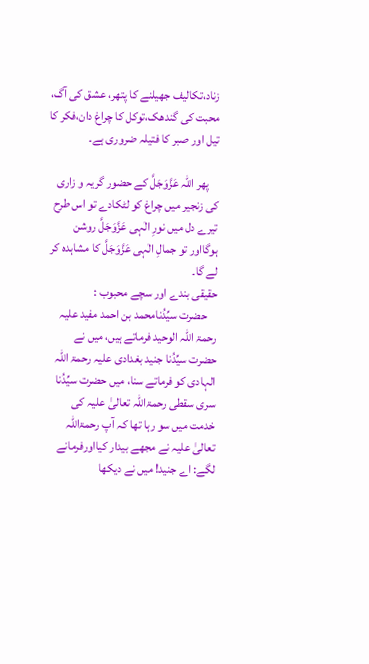زناد،تکالیف جھیلنے کا پتھر، عشق کی آگ، محبت کی گندھک،توکل کا چراغ دان،فکر کا تیل اور صبر کا فتیلہ ضروری ہے۔

    پھر اللہ عَزَّوَجَلَّ کے حضور گریہ و زاری کی زنجیر میں چراغ کو لٹکادے تو اس طرح تیرے دل میں نورِ الٰہی عَزَّوَجَلَّ روشن ہوگااور تو جمالِ الٰہی عَزَّوَجَلَّ کا مشاہدہ کر لے گا۔
حقیقی بندے اور سچے محبوب :
    حضرت سیِّدُنامحمد بن احمد مفید علیہ رحمۃ اللہ الوحید فرماتے ہیں، میں نے حضرت سیِّدُنا جنید بغدادی علیہ رحمۃ اللہ الہادی کو فرماتے سنا، میں حضرت سیِّدُنا سری سقطی رحمۃاللہ تعالیٰ علیہ کی خدمت میں سو رہا تھا کہ آپ رحمۃاللہ تعالیٰ علیہ نے مجھے بیدار کیااورفرمانے لگے: اے جنید! میں نے دیکھا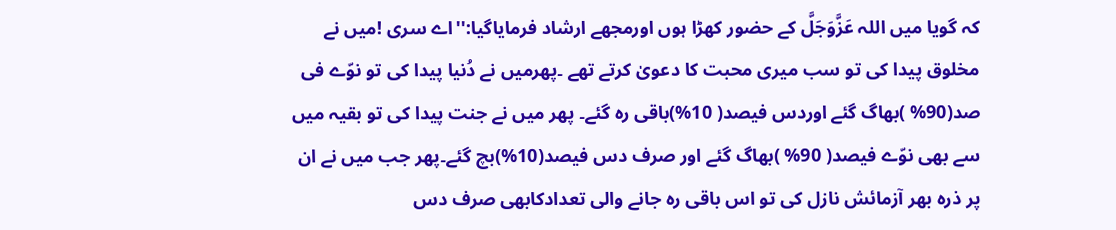کہ گویا میں اللہ عَزَّوَجَلَّ کے حضور کھڑا ہوں اورمجھے ارشاد فرمایاگیا:''اے سری !میں نے مخلوق پیدا کی تو سب میری محبت کا دعویٰ کرتے تھے ۔پھرمیں نے دُنیا پیدا کی تو نوّے فی صد(90% )بھاگ گئے اوردس فیصد( 10%)باقی رہ گئے۔ پھر میں نے جنت پیدا کی تو بقیہ میں سے بھی نوّے فیصد( 90% )بھاگ گئے اور صرف دس فیصد(10%)بچ گئے۔پھر جب میں نے ان پر ذرہ بھر آزمائش نازل کی تو اس باقی رہ جانے والی تعدادکابھی صرف دس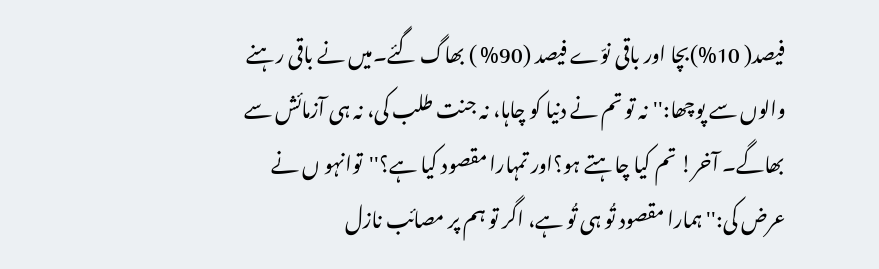فیصد( 10%)بچا اور باقی نوّے فیصد (90% ) بھاگ گئے۔میں نے باقی رہنے والوں سے پوچھا:''نہ تو تم نے دنیا کو چاہا، نہ جنت طلب کی، نہ ہی آزمائش سے بھاگے۔ آخر! تم کیا چاہتے ہو؟اور تمہارا مقصود کیا ہے؟''توانہو ں نے عرض کی:'' ہمارا مقصود تُو ہی تُو ہے، اگر تو ہم پر مصائب نازل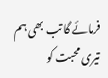فرمائے گا تب بھی ہم تیری محبت کو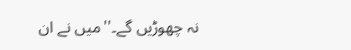نہ چھوڑیں گے۔''میں نے ان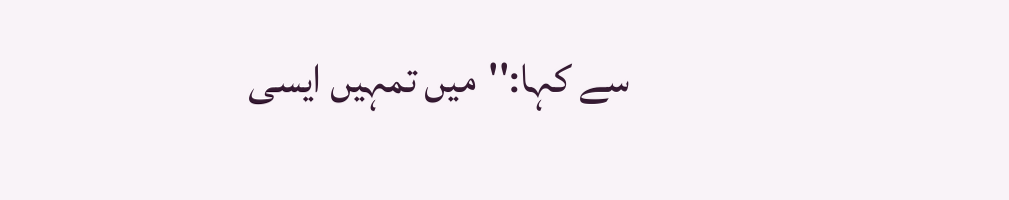سے کہا:''میں تمہیں ایسی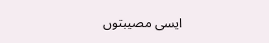ایسی مصیبتوں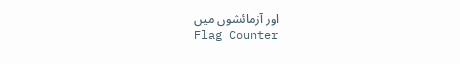اور آزمائشوں میں
Flag Counter